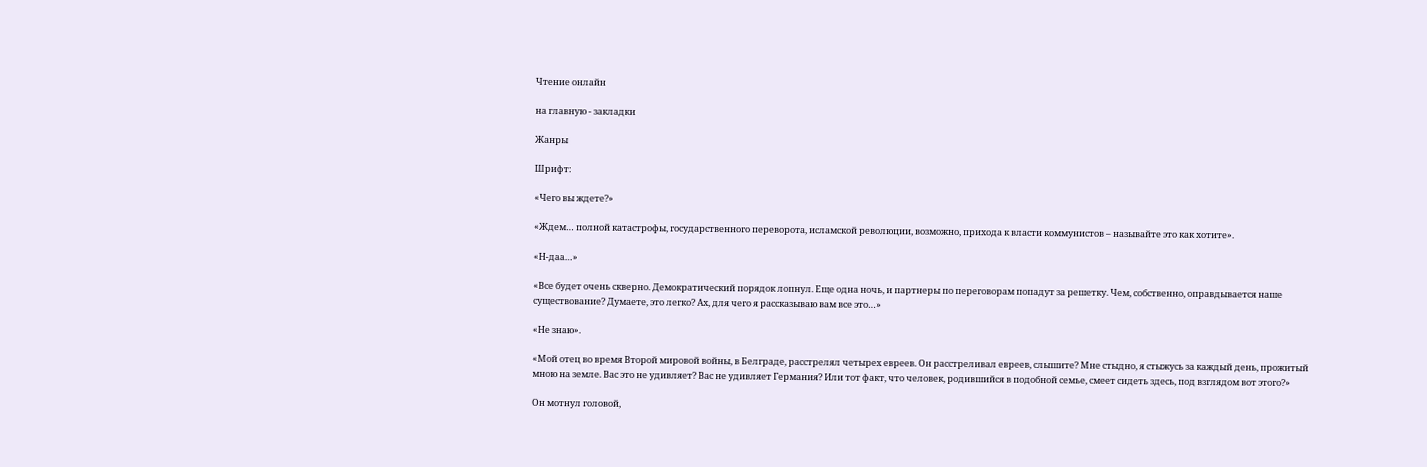Чтение онлайн

на главную - закладки

Жанры

Шрифт:

«Чего вы ждете?»

«Ждем… полной катастрофы, государственного переворота, исламской революции, возможно, прихода к власти коммунистов – называйте это как хотите».

«Н-даа…»

«Все будет очень скверно. Демократический порядок лопнул. Еще одна ночь, и партнеры по переговорам попадут за решетку. Чем, собственно, оправдывается наше существование? Думаете, это легко? Ах, для чего я рассказываю вам все это…»

«Не знаю».

«Мой отец во время Второй мировой войны, в Белграде, расстрелял четырех евреев. Он расстреливал евреев, слышите? Мне стыдно, я стыжусь за каждый день, прожитый мною на земле. Вас это не удивляет? Вас не удивляет Германия? Или тот факт, что человек, родившийся в подобной семье, смеет сидеть здесь, под взглядом вот этого?»

Он мотнул головой,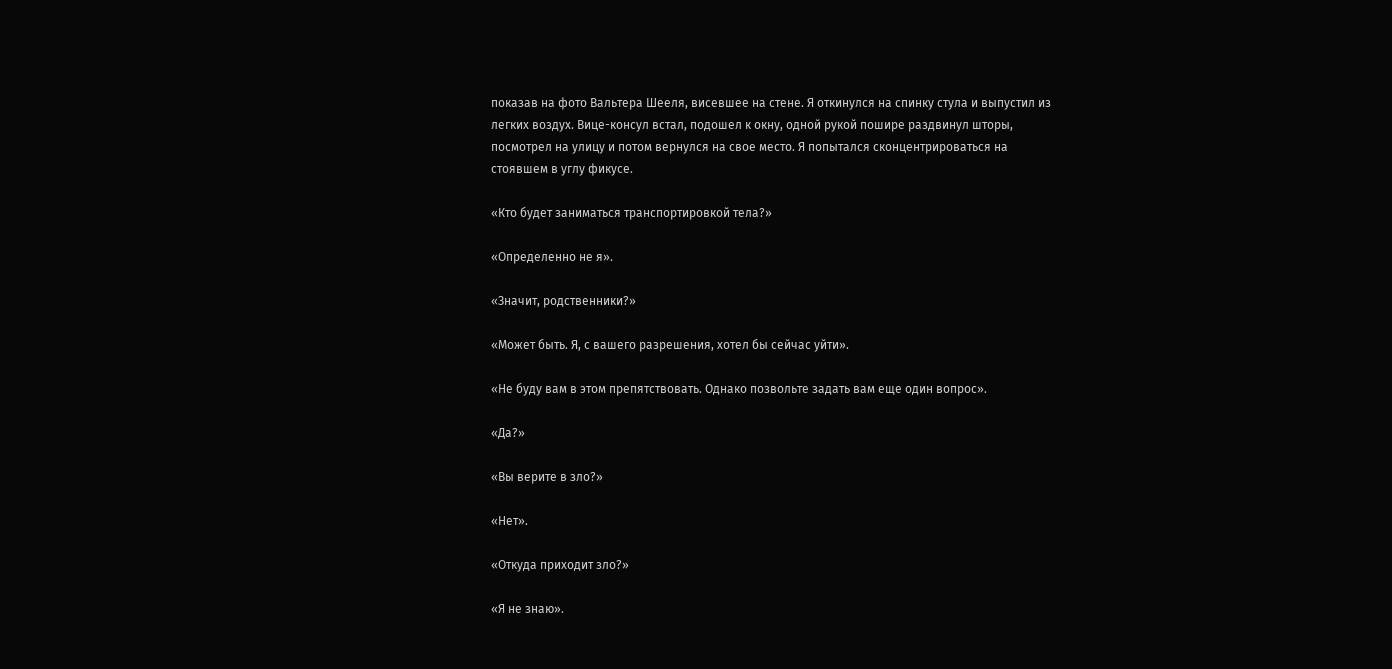показав на фото Вальтера Шееля, висевшее на стене. Я откинулся на спинку стула и выпустил из легких воздух. Вице-консул встал, подошел к окну, одной рукой пошире раздвинул шторы, посмотрел на улицу и потом вернулся на свое место. Я попытался сконцентрироваться на стоявшем в углу фикусе.

«Кто будет заниматься транспортировкой тела?»

«Определенно не я».

«Значит, родственники?»

«Может быть. Я, с вашего разрешения, хотел бы сейчас уйти».

«Не буду вам в этом препятствовать. Однако позвольте задать вам еще один вопрос».

«Да?»

«Вы верите в зло?»

«Нет».

«Откуда приходит зло?»

«Я не знаю».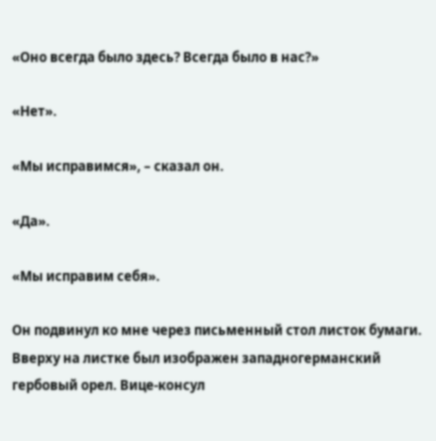«Оно всегда было здесь? Всегда было в нас?»

«Нет».

«Мы исправимся», – сказал он.

«Да».

«Мы исправим себя».

Он подвинул ко мне через письменный стол листок бумаги. Вверху на листке был изображен западногерманский гербовый орел. Вице-консул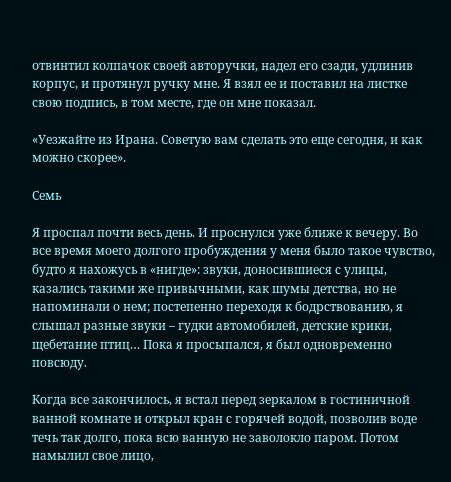отвинтил колпачок своей авторучки, надел его сзади, удлинив корпус, и протянул ручку мне. Я взял ее и поставил на листке свою подпись, в том месте, где он мне показал.

«Уезжайте из Ирана. Советую вам сделать это еще сегодня, и как можно скорее».

Семь

Я проспал почти весь день. И проснулся уже ближе к вечеру. Во все время моего долгого пробуждения у меня было такое чувство, будто я нахожусь в «нигде»: звуки, доносившиеся с улицы, казались такими же привычными, как шумы детства, но не напоминали о нем; постепенно переходя к бодрствованию, я слышал разные звуки – гудки автомобилей, детские крики, щебетание птиц… Пока я просыпался, я был одновременно повсюду.

Когда все закончилось, я встал перед зеркалом в гостиничной ванной комнате и открыл кран с горячей водой, позволив воде течь так долго, пока всю ванную не заволокло паром. Потом намылил свое лицо,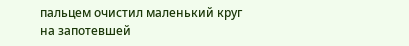пальцем очистил маленький круг на запотевшей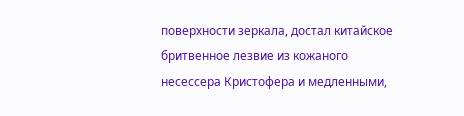поверхности зеркала, достал китайское бритвенное лезвие из кожаного несессера Кристофера и медленными,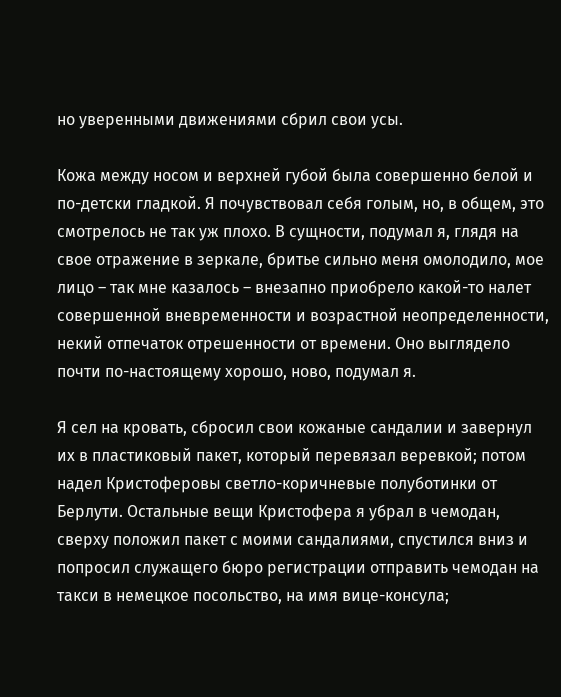но уверенными движениями сбрил свои усы.

Кожа между носом и верхней губой была совершенно белой и по-детски гладкой. Я почувствовал себя голым, но, в общем, это смотрелось не так уж плохо. В сущности, подумал я, глядя на свое отражение в зеркале, бритье сильно меня омолодило, мое лицо – так мне казалось – внезапно приобрело какой-то налет совершенной вневременности и возрастной неопределенности, некий отпечаток отрешенности от времени. Оно выглядело почти по-настоящему хорошо, ново, подумал я.

Я сел на кровать, сбросил свои кожаные сандалии и завернул их в пластиковый пакет, который перевязал веревкой; потом надел Кристоферовы светло-коричневые полуботинки от Берлути. Остальные вещи Кристофера я убрал в чемодан, сверху положил пакет с моими сандалиями, спустился вниз и попросил служащего бюро регистрации отправить чемодан на такси в немецкое посольство, на имя вице-консула;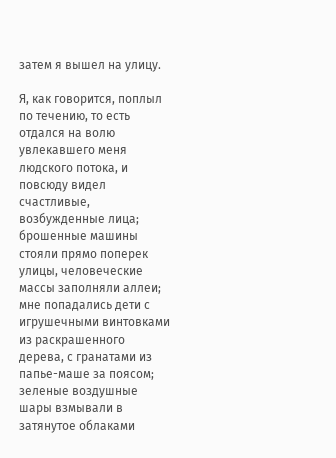затем я вышел на улицу.

Я, как говорится, поплыл по течению, то есть отдался на волю увлекавшего меня людского потока, и повсюду видел счастливые, возбужденные лица; брошенные машины стояли прямо поперек улицы, человеческие массы заполняли аллеи; мне попадались дети с игрушечными винтовками из раскрашенного дерева, с гранатами из папье-маше за поясом; зеленые воздушные шары взмывали в затянутое облаками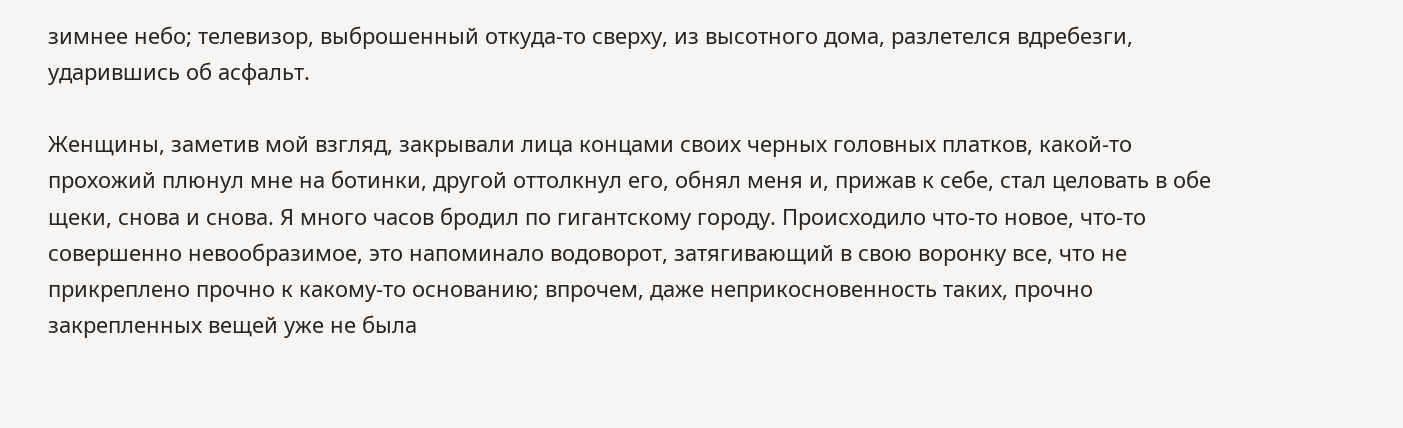зимнее небо; телевизор, выброшенный откуда-то сверху, из высотного дома, разлетелся вдребезги, ударившись об асфальт.

Женщины, заметив мой взгляд, закрывали лица концами своих черных головных платков, какой-то прохожий плюнул мне на ботинки, другой оттолкнул его, обнял меня и, прижав к себе, стал целовать в обе щеки, снова и снова. Я много часов бродил по гигантскому городу. Происходило что-то новое, что-то совершенно невообразимое, это напоминало водоворот, затягивающий в свою воронку все, что не прикреплено прочно к какому-то основанию; впрочем, даже неприкосновенность таких, прочно закрепленных вещей уже не была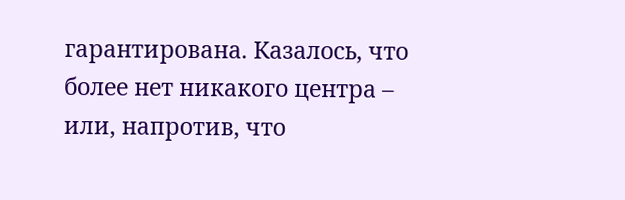гарантирована. Казалось, что более нет никакого центра – или, напротив, что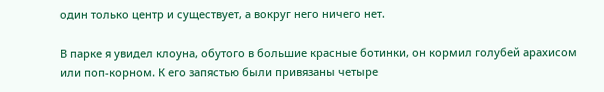один только центр и существует, а вокруг него ничего нет.

В парке я увидел клоуна, обутого в большие красные ботинки, он кормил голубей арахисом или поп-корном. К его запястью были привязаны четыре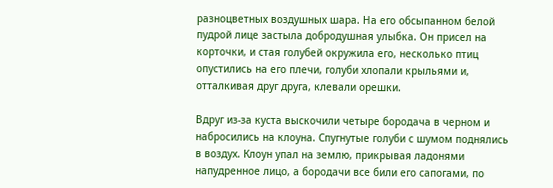разноцветных воздушных шара. На его обсыпанном белой пудрой лице застыла добродушная улыбка. Он присел на корточки, и стая голубей окружила его, несколько птиц опустились на его плечи, голуби хлопали крыльями и, отталкивая друг друга, клевали орешки.

Вдруг из-за куста выскочили четыре бородача в черном и набросились на клоуна. Спугнутые голуби с шумом поднялись в воздух. Клоун упал на землю, прикрывая ладонями напудренное лицо, а бородачи все били его сапогами, по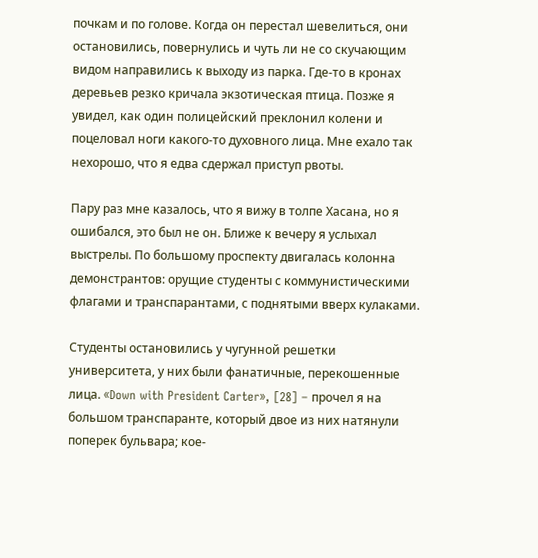почкам и по голове. Когда он перестал шевелиться, они остановились, повернулись и чуть ли не со скучающим видом направились к выходу из парка. Где-то в кронах деревьев резко кричала экзотическая птица. Позже я увидел, как один полицейский преклонил колени и поцеловал ноги какого-то духовного лица. Мне ехало так нехорошо, что я едва сдержал приступ рвоты.

Пару раз мне казалось, что я вижу в толпе Хасана, но я ошибался, это был не он. Ближе к вечеру я услыхал выстрелы. По большому проспекту двигалась колонна демонстрантов: орущие студенты с коммунистическими флагами и транспарантами, с поднятыми вверх кулаками.

Студенты остановились у чугунной решетки университета, у них были фанатичные, перекошенные лица. «Down with President Carter», [28] – прочел я на большом транспаранте, который двое из них натянули поперек бульвара; кое-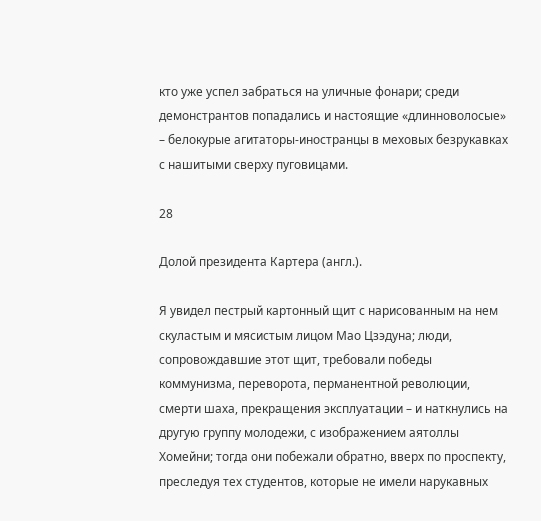кто уже успел забраться на уличные фонари; среди демонстрантов попадались и настоящие «длинноволосые» – белокурые агитаторы-иностранцы в меховых безрукавках с нашитыми сверху пуговицами.

28

Долой президента Картера (англ.).

Я увидел пестрый картонный щит с нарисованным на нем скуластым и мясистым лицом Мао Цзэдуна; люди, сопровождавшие этот щит, требовали победы коммунизма, переворота, перманентной революции, смерти шаха, прекращения эксплуатации – и наткнулись на другую группу молодежи, с изображением аятоллы Хомейни; тогда они побежали обратно, вверх по проспекту, преследуя тех студентов, которые не имели нарукавных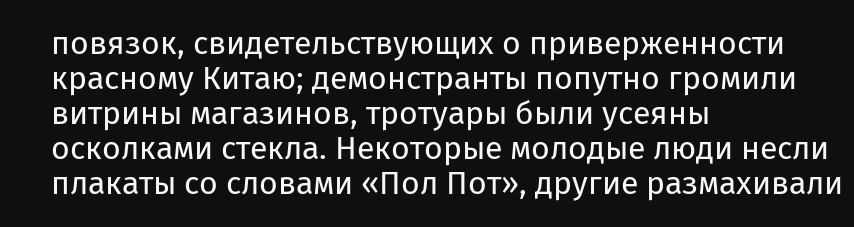повязок, свидетельствующих о приверженности красному Китаю; демонстранты попутно громили витрины магазинов, тротуары были усеяны осколками стекла. Некоторые молодые люди несли плакаты со словами «Пол Пот», другие размахивали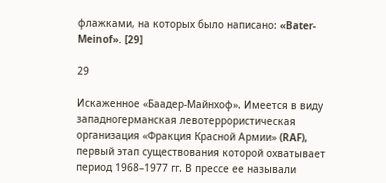флажками, на которых было написано: «Bater-Meinof». [29]

29

Искаженное «Баадер-Майнхоф». Имеется в виду западногерманская левотеррористическая организация «Фракция Красной Армии» (RAF), первый этап существования которой охватывает период 1968–1977 гг. В прессе ее называли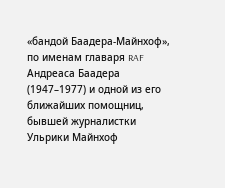«бандой Баадера-Майнхоф», по именам главаря RAF Андреаса Баадера (1947–1977) и одной из его ближайших помощниц, бывшей журналистки Ульрики Майнхоф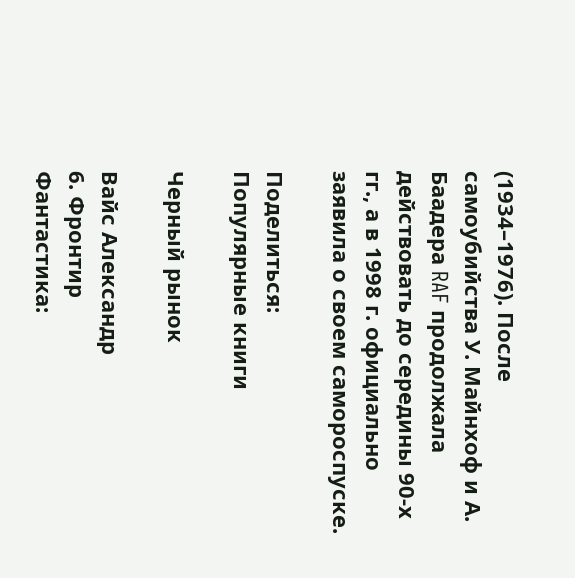(1934–1976). После самоубийства У. Майнхоф и А. Баадера RAF продолжала действовать до середины 90-х гг., а в 1998 г. официально заявила о своем самороспуске.

Поделиться:
Популярные книги

Черный рынок

Вайс Александр
6. Фронтир
Фантастика: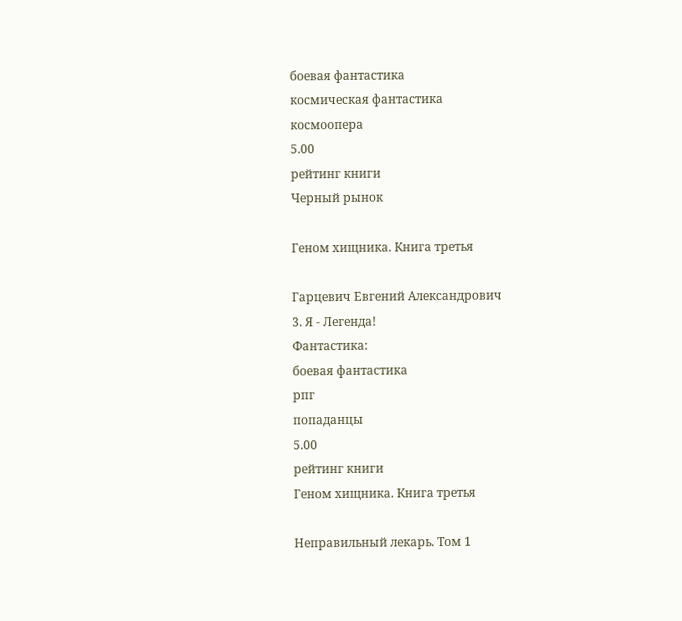боевая фантастика
космическая фантастика
космоопера
5.00
рейтинг книги
Черный рынок

Геном хищника. Книга третья

Гарцевич Евгений Александрович
3. Я - Легенда!
Фантастика:
боевая фантастика
рпг
попаданцы
5.00
рейтинг книги
Геном хищника. Книга третья

Неправильный лекарь. Том 1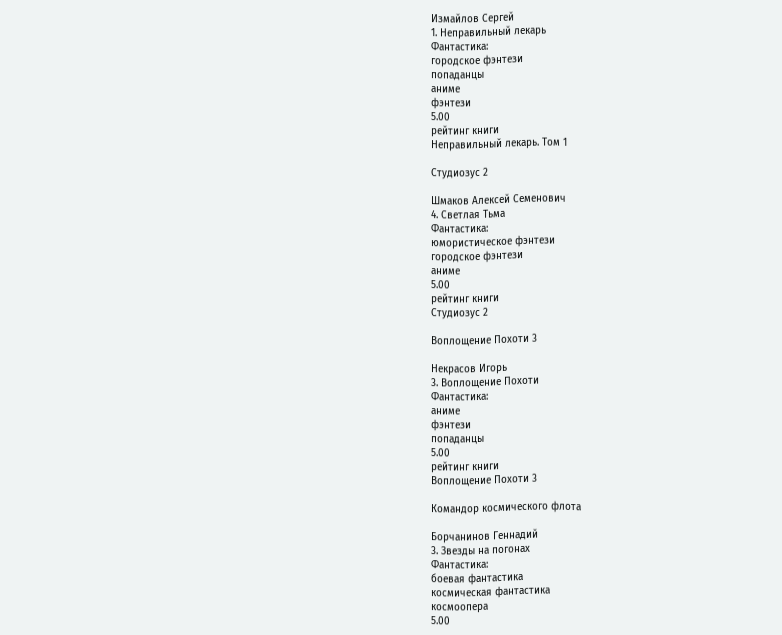Измайлов Сергей
1. Неправильный лекарь
Фантастика:
городское фэнтези
попаданцы
аниме
фэнтези
5.00
рейтинг книги
Неправильный лекарь. Том 1

Студиозус 2

Шмаков Алексей Семенович
4. Светлая Тьма
Фантастика:
юмористическое фэнтези
городское фэнтези
аниме
5.00
рейтинг книги
Студиозус 2

Воплощение Похоти 3

Некрасов Игорь
3. Воплощение Похоти
Фантастика:
аниме
фэнтези
попаданцы
5.00
рейтинг книги
Воплощение Похоти 3

Командор космического флота

Борчанинов Геннадий
3. Звезды на погонах
Фантастика:
боевая фантастика
космическая фантастика
космоопера
5.00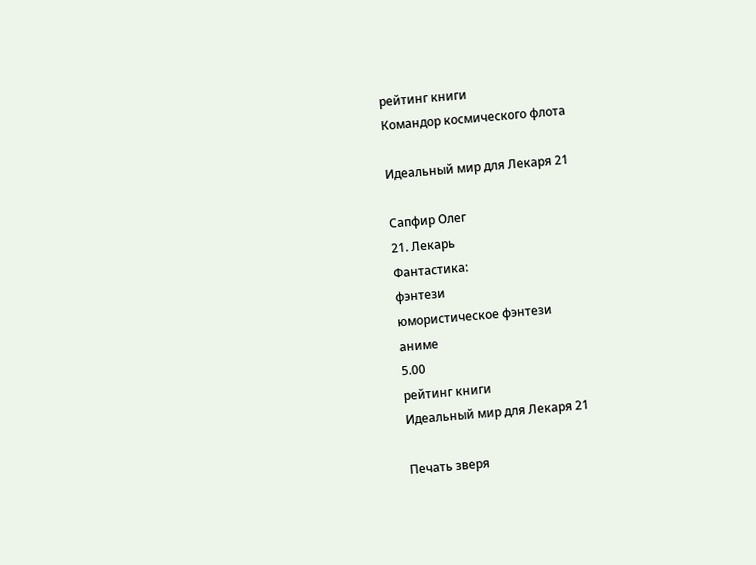рейтинг книги
Командор космического флота

Идеальный мир для Лекаря 21

Сапфир Олег
21. Лекарь
Фантастика:
фэнтези
юмористическое фэнтези
аниме
5.00
рейтинг книги
Идеальный мир для Лекаря 21

Печать зверя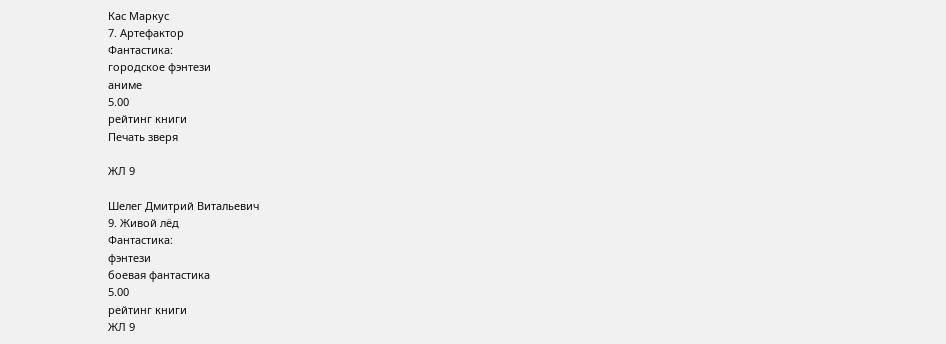Кас Маркус
7. Артефактор
Фантастика:
городское фэнтези
аниме
5.00
рейтинг книги
Печать зверя

ЖЛ 9

Шелег Дмитрий Витальевич
9. Живой лёд
Фантастика:
фэнтези
боевая фантастика
5.00
рейтинг книги
ЖЛ 9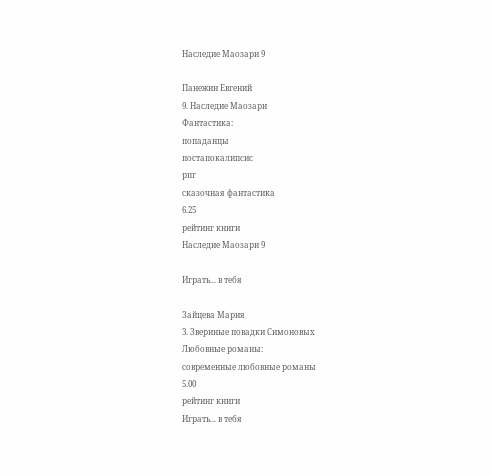Наследие Маозари 9

Панежин Евгений
9. Наследие Маозари
Фантастика:
попаданцы
постапокалипсис
рпг
сказочная фантастика
6.25
рейтинг книги
Наследие Маозари 9

Играть... в тебя

Зайцева Мария
3. Звериные повадки Симоновых
Любовные романы:
современные любовные романы
5.00
рейтинг книги
Играть... в тебя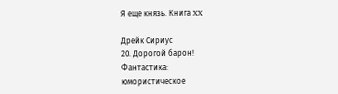Я еще князь. Книга XX

Дрейк Сириус
20. Дорогой барон!
Фантастика:
юмористическое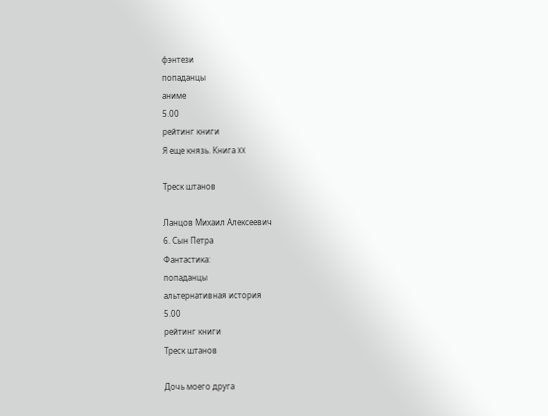фэнтези
попаданцы
аниме
5.00
рейтинг книги
Я еще князь. Книга XX

Треск штанов

Ланцов Михаил Алексеевич
6. Сын Петра
Фантастика:
попаданцы
альтернативная история
5.00
рейтинг книги
Треск штанов

Дочь моего друга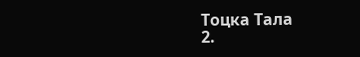Тоцка Тала
2.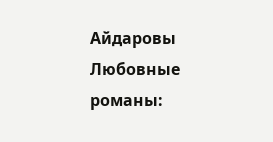Айдаровы
Любовные романы: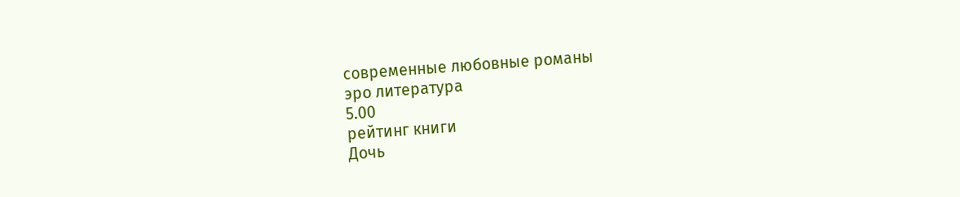современные любовные романы
эро литература
5.00
рейтинг книги
Дочь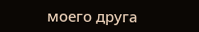моего друга